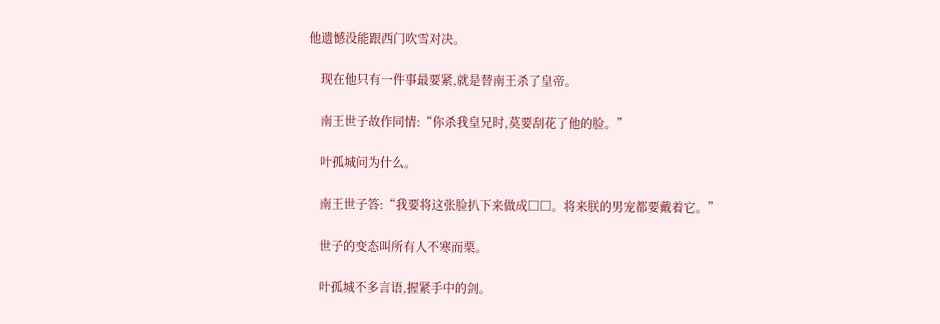他遗憾没能跟西门吹雪对决。

    现在他只有一件事最要紧,就是替南王杀了皇帝。

    南王世子故作同情:“你杀我皇兄时,莫要刮花了他的脸。”

    叶孤城问为什么。

    南王世子答:“我要将这张脸扒下来做成□□。将来朕的男宠都要戴着它。”

    世子的变态叫所有人不寒而栗。

    叶孤城不多言语,握紧手中的剑。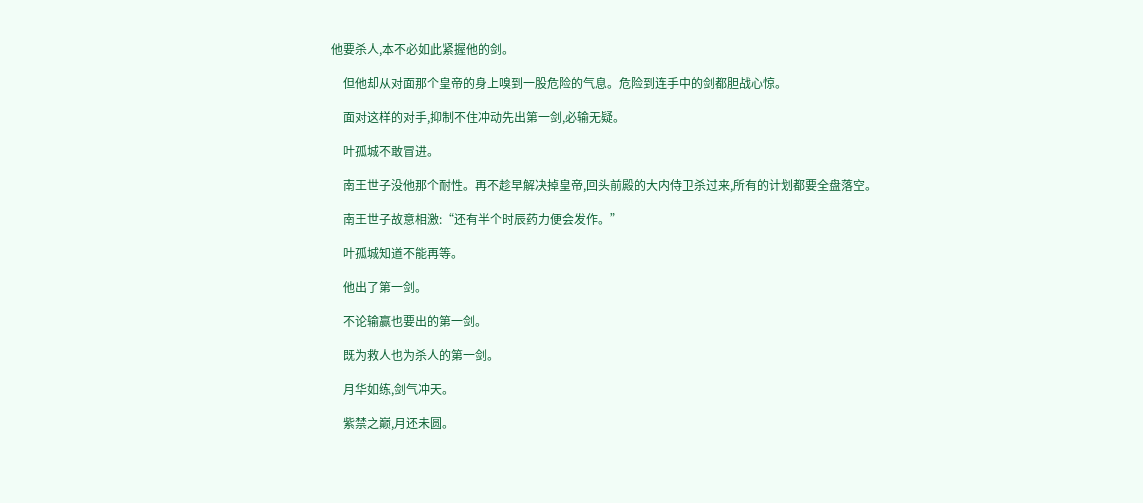他要杀人,本不必如此紧握他的剑。

    但他却从对面那个皇帝的身上嗅到一股危险的气息。危险到连手中的剑都胆战心惊。

    面对这样的对手,抑制不住冲动先出第一剑,必输无疑。

    叶孤城不敢冒进。

    南王世子没他那个耐性。再不趁早解决掉皇帝,回头前殿的大内侍卫杀过来,所有的计划都要全盘落空。

    南王世子故意相激:“还有半个时辰药力便会发作。”

    叶孤城知道不能再等。

    他出了第一剑。

    不论输赢也要出的第一剑。

    既为救人也为杀人的第一剑。

    月华如练,剑气冲天。

    紫禁之巅,月还未圆。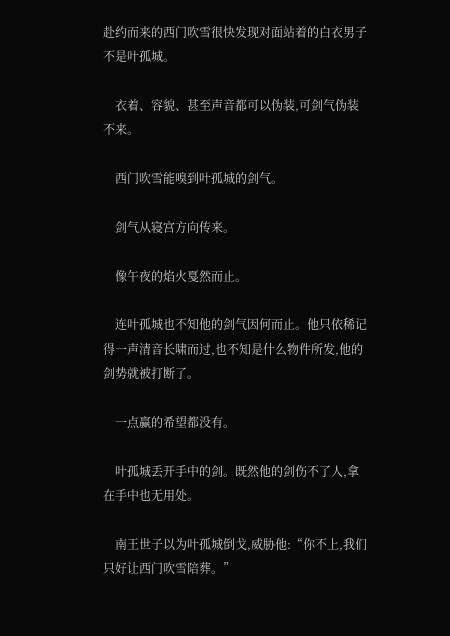赴约而来的西门吹雪很快发现对面站着的白衣男子不是叶孤城。

    衣着、容貌、甚至声音都可以伪装,可剑气伪装不来。

    西门吹雪能嗅到叶孤城的剑气。

    剑气从寝宫方向传来。

    像午夜的焰火戛然而止。

    连叶孤城也不知他的剑气因何而止。他只依稀记得一声清音长啸而过,也不知是什么物件所发,他的剑势就被打断了。

    一点赢的希望都没有。

    叶孤城丢开手中的剑。既然他的剑伤不了人,拿在手中也无用处。

    南王世子以为叶孤城倒戈,威胁他:“你不上,我们只好让西门吹雪陪葬。”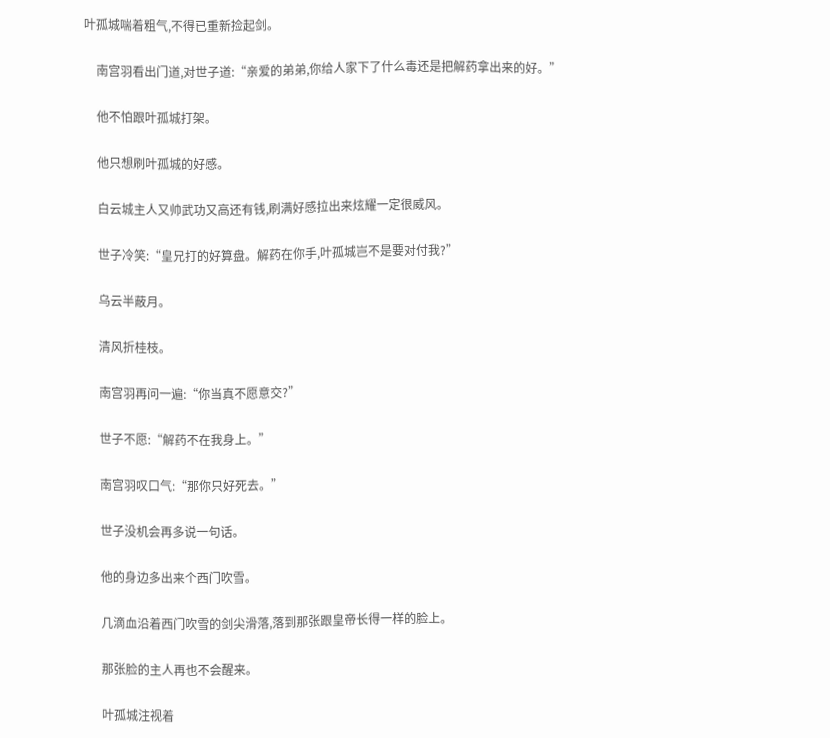叶孤城喘着粗气,不得已重新捡起剑。

    南宫羽看出门道,对世子道:“亲爱的弟弟,你给人家下了什么毒还是把解药拿出来的好。”

    他不怕跟叶孤城打架。

    他只想刷叶孤城的好感。

    白云城主人又帅武功又高还有钱,刷满好感拉出来炫耀一定很威风。

    世子冷笑:“皇兄打的好算盘。解药在你手,叶孤城岂不是要对付我?”

    乌云半蔽月。

    清风折桂枝。

    南宫羽再问一遍:“你当真不愿意交?”

    世子不愿:“解药不在我身上。”

    南宫羽叹口气:“那你只好死去。”

    世子没机会再多说一句话。

    他的身边多出来个西门吹雪。

    几滴血沿着西门吹雪的剑尖滑落,落到那张跟皇帝长得一样的脸上。

    那张脸的主人再也不会醒来。

    叶孤城注视着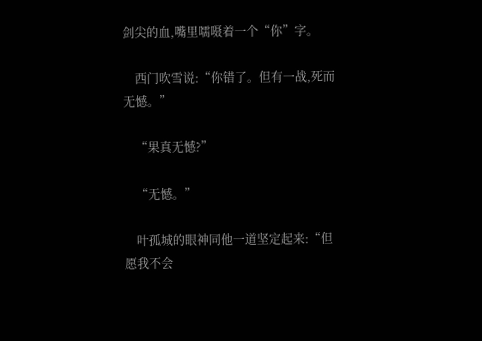剑尖的血,嘴里嚅嗫着一个“你”字。

    西门吹雪说:“你错了。但有一战,死而无憾。”

    “果真无憾?”

    “无憾。”

    叶孤城的眼神同他一道坚定起来:“但愿我不会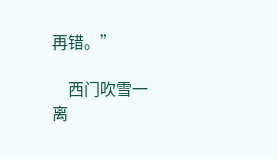再错。”

    西门吹雪一离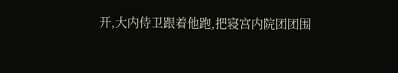开,大内侍卫跟着他跑,把寝宫内院团团围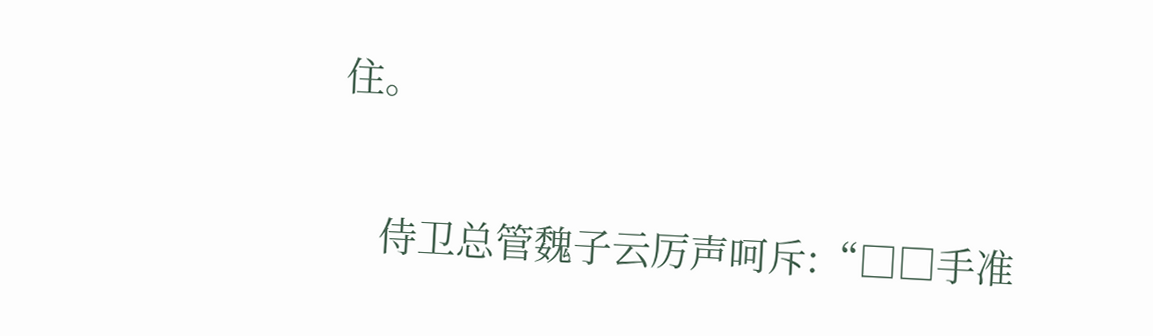住。

    侍卫总管魏子云厉声呵斥:“□□手准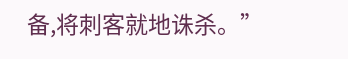备,将刺客就地诛杀。”